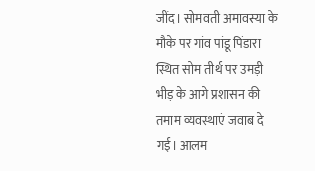जींद। सोमवती अमावस्या के मौके पर गांव पांडू पिंडारा स्थित सोम तीर्थ पर उमड़ी भीड़ के आगे प्रशासन की तमाम व्यवस्थाएं जवाब दे गई। आलम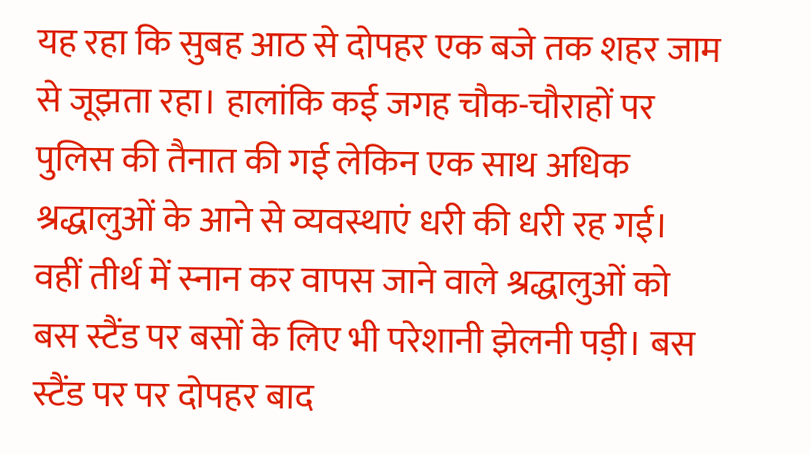यह रहा कि सुबह आठ से दोपहर एक बजे तक शहर जाम से जूझता रहा। हालांकि कई जगह चौक-चौराहों पर पुलिस की तैनात की गई लेकिन एक साथ अधिक श्रद्धालुओं के आने से व्यवस्थाएं धरी की धरी रह गई। वहीं तीर्थ में स्नान कर वापस जाने वाले श्रद्धालुओं को बस स्टैंड पर बसों के लिए भी परेशानी झेलनी पड़ी। बस स्टैंड पर पर दोपहर बाद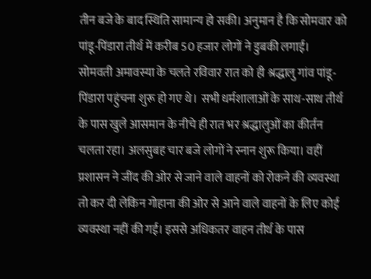तीन बजे के बाद स्थिति सामान्य हो सकी। अनुमान है कि सोमवार को पांडू-पिंडारा तीर्थ में करीब 50 हजार लोगों ने डुबकी लगाई।
सोमवती अमावस्या के चलते रविवार रात को ही श्रद्धालु गांव पांडू-पिंडारा पहुंचना शुरू हो गए थे। सभी धर्मशालाओं के साथ-साथ तीर्थ के पास खुले आसमान के नीचे ही रात भर श्रद्धालुओं का कीर्तन चलता रहा। अलसुबह चार बजे लोगों ने स्नान शुरू किया। वहीं प्रशासन ने जींद की ओर से जाने वाले वाहनों को रोकने की व्यवस्था तो कर दी लेकिन गोहाना की ओर से आने वाले वाहनों के लिए कोई व्यवस्था नहीं की गई। इससे अधिकतर वाहन तीर्थ के पास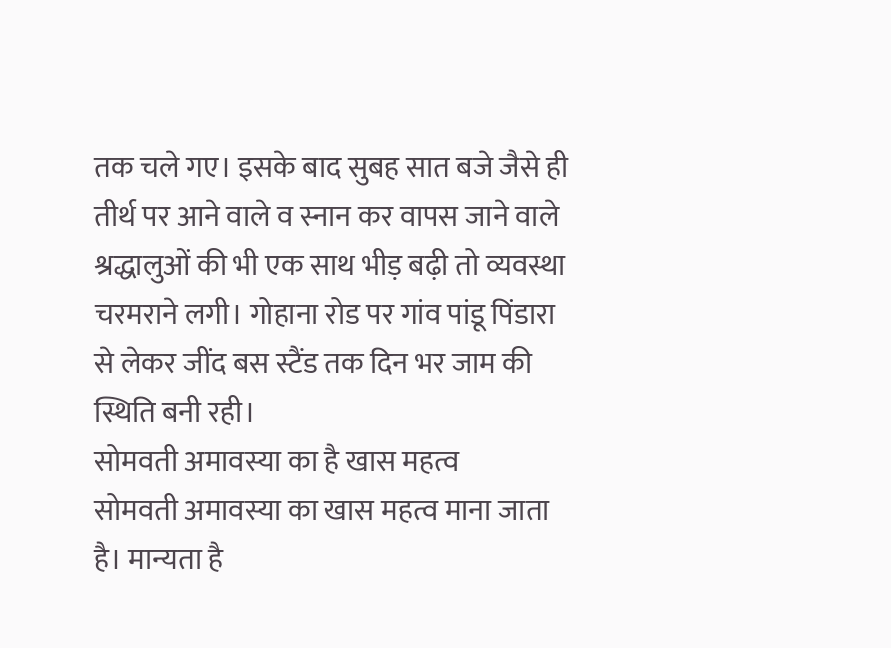तक चले गए। इसके बाद सुबह सात बजे जैसे ही तीर्थ पर आने वाले व स्नान कर वापस जाने वाले श्रद्धालुओं की भी एक साथ भीड़ बढ़ी तो व्यवस्था चरमराने लगी। गोहाना रोड पर गांव पांडू पिंडारा से लेकर जींद बस स्टैंड तक दिन भर जाम की स्थिति बनी रही।
सोमवती अमावस्या का है खास महत्व
सोमवती अमावस्या का खास महत्व माना जाता है। मान्यता है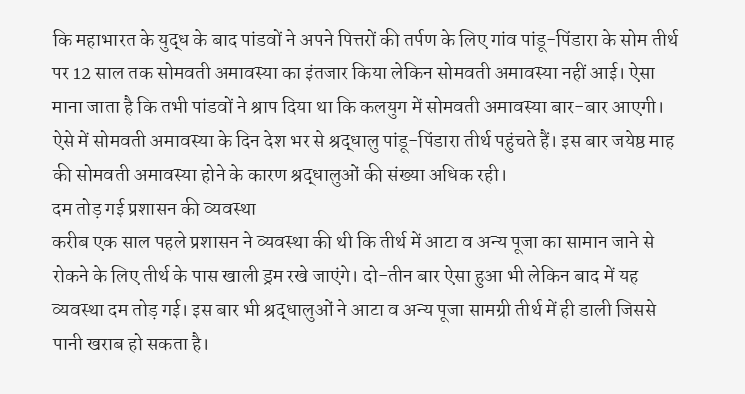कि महाभारत के युद्ध के बाद पांडवों ने अपने पित्तरों की तर्पण के लिए गांव पांडू-पिंडारा के सोम तीर्थ पर 12 साल तक सोमवती अमावस्या का इंतजार किया लेकिन सोमवती अमावस्या नहीं आई। ऐसा माना जाता है कि तभी पांडवों ने श्राप दिया था कि कलयुग में सोमवती अमावस्या बार-बार आएगी। ऐसे में सोमवती अमावस्या के दिन देश भर से श्रद्धालु पांडू-पिंडारा तीर्थ पहुंचते हैं। इस बार जयेष्ठ माह की सोमवती अमावस्या होने के कारण श्रद्धालुओं की संख्या अधिक रही।
दम तोड़ गई प्रशासन की व्यवस्था
करीब एक साल पहले प्रशासन ने व्यवस्था की थी कि तीर्थ में आटा व अन्य पूजा का सामान जाने से रोकने के लिए तीर्थ के पास खाली ड्रम रखे जाएंगे। दो-तीन बार ऐसा हुआ भी लेकिन बाद में यह व्यवस्था दम तोड़ गई। इस बार भी श्रद्धालुओं ने आटा व अन्य पूजा सामग्री तीर्थ में ही डाली जिससे पानी खराब हो सकता है।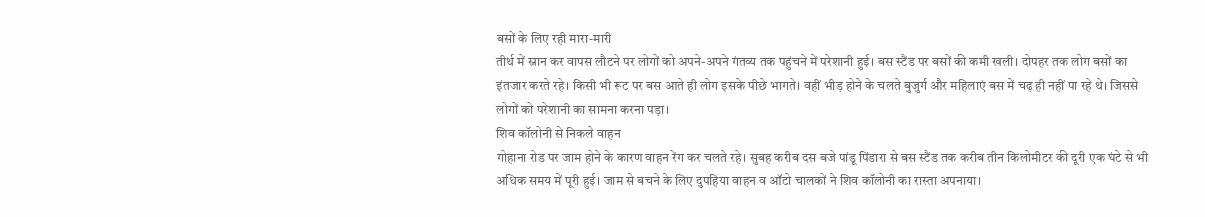बसों के लिए रही मारा-मारी
तीर्थ में स्नान कर वापस लौटने पर लोगों को अपने-अपने गंतव्य तक पहुंचने में परेशानी हुई। बस स्टैंड पर बसों की कमी खली। दोपहर तक लोग बसों का इंतजार करते रहे। किसी भी रूट पर बस आते ही लोग इसके पीछे भागते। वहीं भीड़ होने के चलते बुजुर्ग और महिलाएं बस में चढ़ ही नहीं पा रहे थे। जिससे लोगों को परेशानी का सामना करना पड़ा।
शिव कॉलोनी से निकले वाहन
गोहाना रोड पर जाम होने के कारण वाहन रेंग कर चलते रहे। सुबह करीब दस बजे पांडू पिंडारा से बस स्टैंड तक करीब तीन किलोमीटर की दूरी एक घंटे से भी अधिक समय में पूरी हुई। जाम से बचने के लिए दुपहिया वाहन व ऑटो चालकों ने शिव कॉलोनी का रास्ता अपनाया।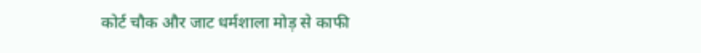कोर्ट चौक और जाट धर्मशाला मोड़ से काफी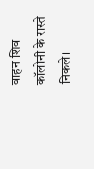वाहन शिव कॉलोनी के रास्ते निकले।